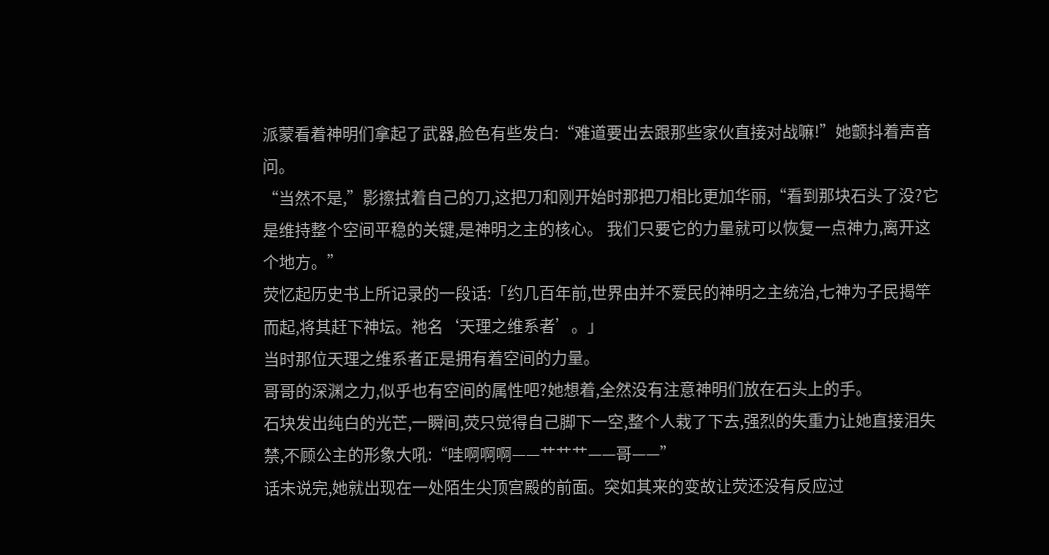派蒙看着神明们拿起了武器,脸色有些发白:“难道要出去跟那些家伙直接对战嘛!”她颤抖着声音问。
“当然不是,”影擦拭着自己的刀,这把刀和刚开始时那把刀相比更加华丽,“看到那块石头了没?它是维持整个空间平稳的关键,是神明之主的核心。 我们只要它的力量就可以恢复一点神力,离开这个地方。”
荧忆起历史书上所记录的一段话:「约几百年前,世界由并不爱民的神明之主统治,七神为子民揭竿而起,将其赶下神坛。祂名‘天理之维系者’。」
当时那位天理之维系者正是拥有着空间的力量。
哥哥的深渊之力,似乎也有空间的属性吧?她想着,全然没有注意神明们放在石头上的手。
石块发出纯白的光芒,一瞬间,荧只觉得自己脚下一空,整个人栽了下去,强烈的失重力让她直接泪失禁,不顾公主的形象大吼:“哇啊啊啊——艹艹艹——哥——”
话未说完,她就出现在一处陌生尖顶宫殿的前面。突如其来的变故让荧还没有反应过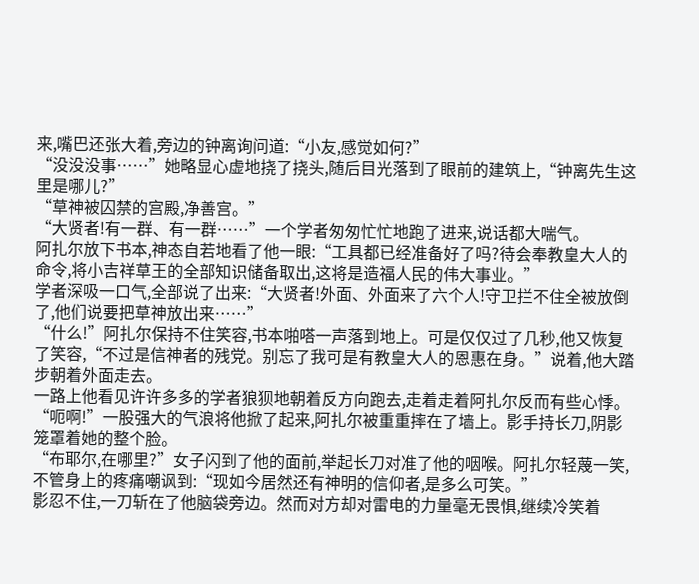来,嘴巴还张大着,旁边的钟离询问道:“小友,感觉如何?”
“没没没事……”她略显心虚地挠了挠头,随后目光落到了眼前的建筑上,“钟离先生这里是哪儿?”
“草神被囚禁的宫殿,净善宫。”
“大贤者!有一群、有一群……”一个学者匆匆忙忙地跑了进来,说话都大喘气。
阿扎尔放下书本,神态自若地看了他一眼:“工具都已经准备好了吗?待会奉教皇大人的命令,将小吉祥草王的全部知识储备取出,这将是造福人民的伟大事业。”
学者深吸一口气,全部说了出来:“大贤者!外面、外面来了六个人!守卫拦不住全被放倒了,他们说要把草神放出来……”
“什么!”阿扎尔保持不住笑容,书本啪嗒一声落到地上。可是仅仅过了几秒,他又恢复了笑容,“不过是信神者的残党。别忘了我可是有教皇大人的恩惠在身。”说着,他大踏步朝着外面走去。
一路上他看见许许多多的学者狼狈地朝着反方向跑去,走着走着阿扎尔反而有些心悸。
“呃啊!”一股强大的气浪将他掀了起来,阿扎尔被重重摔在了墙上。影手持长刀,阴影笼罩着她的整个脸。
“布耶尔,在哪里?”女子闪到了他的面前,举起长刀对准了他的咽喉。阿扎尔轻蔑一笑,不管身上的疼痛嘲讽到:“现如今居然还有神明的信仰者,是多么可笑。”
影忍不住,一刀斩在了他脑袋旁边。然而对方却对雷电的力量毫无畏惧,继续冷笑着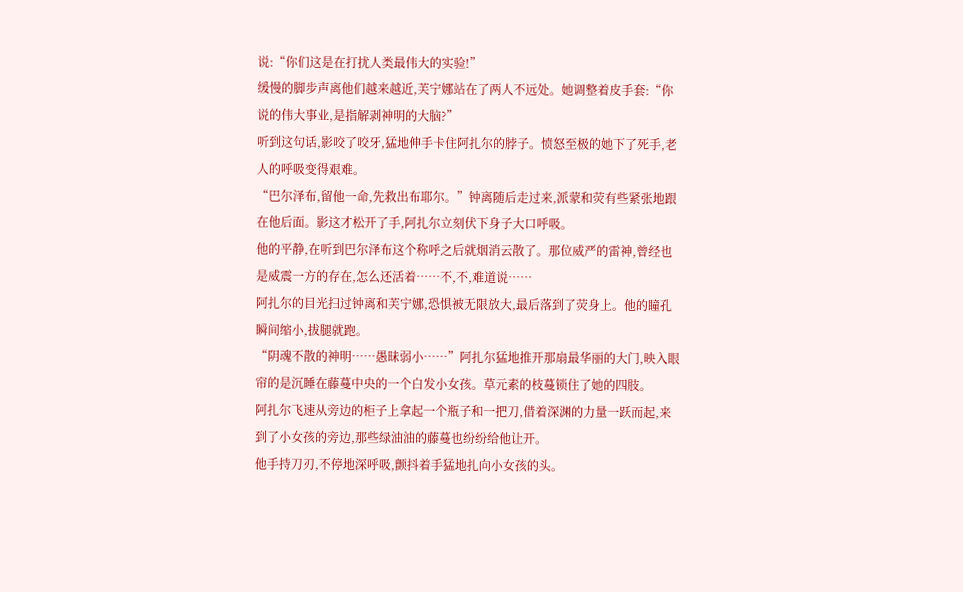说:“你们这是在打扰人类最伟大的实验!”
缓慢的脚步声离他们越来越近,芙宁娜站在了两人不远处。她调整着皮手套:“你说的伟大事业,是指解剥神明的大脑?”
听到这句话,影咬了咬牙,猛地伸手卡住阿扎尔的脖子。愤怒至极的她下了死手,老人的呼吸变得艰难。
“巴尔泽布,留他一命,先救出布耶尔。”钟离随后走过来,派蒙和荧有些紧张地跟在他后面。影这才松开了手,阿扎尔立刻伏下身子大口呼吸。
他的平静,在听到巴尔泽布这个称呼之后就烟消云散了。那位威严的雷神,曾经也是威震一方的存在,怎么还活着……不,不,难道说……
阿扎尔的目光扫过钟离和芙宁娜,恐惧被无限放大,最后落到了荧身上。他的瞳孔瞬间缩小,拔腿就跑。
“阴魂不散的神明……愚昧弱小……”阿扎尔猛地推开那扇最华丽的大门,映入眼帘的是沉睡在藤蔓中央的一个白发小女孩。草元素的枝蔓锁住了她的四肢。
阿扎尔飞速从旁边的柜子上拿起一个瓶子和一把刀,借着深渊的力量一跃而起,来到了小女孩的旁边,那些绿油油的藤蔓也纷纷给他让开。
他手持刀刃,不停地深呼吸,颤抖着手猛地扎向小女孩的头。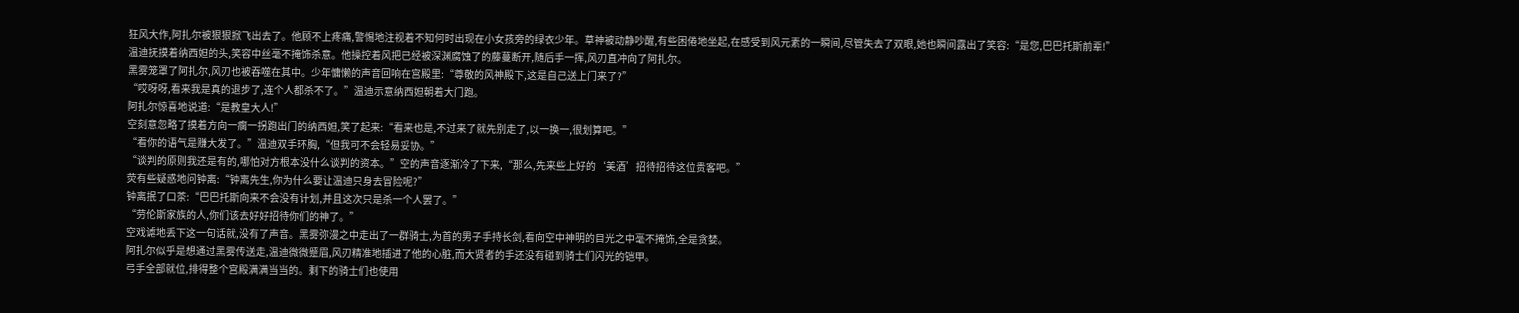狂风大作,阿扎尔被狠狠掀飞出去了。他顾不上疼痛,警惕地注视着不知何时出现在小女孩旁的绿衣少年。草神被动静吵醒,有些困倦地坐起,在感受到风元素的一瞬间,尽管失去了双眼,她也瞬间露出了笑容:“是您,巴巴托斯前辈!”
温迪抚摸着纳西妲的头,笑容中丝毫不掩饰杀意。他操控着风把已经被深渊腐蚀了的藤蔓断开,随后手一挥,风刃直冲向了阿扎尔。
黑雾笼罩了阿扎尔,风刃也被吞噬在其中。少年慵懒的声音回响在宫殿里:“尊敬的风神殿下,这是自己送上门来了?”
“哎呀呀,看来我是真的退步了,连个人都杀不了。”温迪示意纳西妲朝着大门跑。
阿扎尔惊喜地说道:“是教皇大人!”
空刻意忽略了摸着方向一瘸一拐跑出门的纳西妲,笑了起来:“看来也是,不过来了就先别走了,以一换一,很划算吧。”
“看你的语气是赚大发了。”温迪双手环胸,“但我可不会轻易妥协。”
“谈判的原则我还是有的,哪怕对方根本没什么谈判的资本。”空的声音逐渐冷了下来,“那么,先来些上好的‘美酒’招待招待这位贵客吧。”
荧有些疑惑地问钟离:“钟离先生,你为什么要让温迪只身去冒险呢?”
钟离抿了口茶:“巴巴托斯向来不会没有计划,并且这次只是杀一个人罢了。”
“劳伦斯家族的人,你们该去好好招待你们的神了。”
空戏谑地丢下这一句话就,没有了声音。黑雾弥漫之中走出了一群骑士,为首的男子手持长剑,看向空中神明的目光之中毫不掩饰,全是贪婪。
阿扎尔似乎是想通过黑雾传送走,温迪微微蹙眉,风刃精准地插进了他的心脏,而大贤者的手还没有碰到骑士们闪光的铠甲。
弓手全部就位,排得整个宫殿满满当当的。剩下的骑士们也使用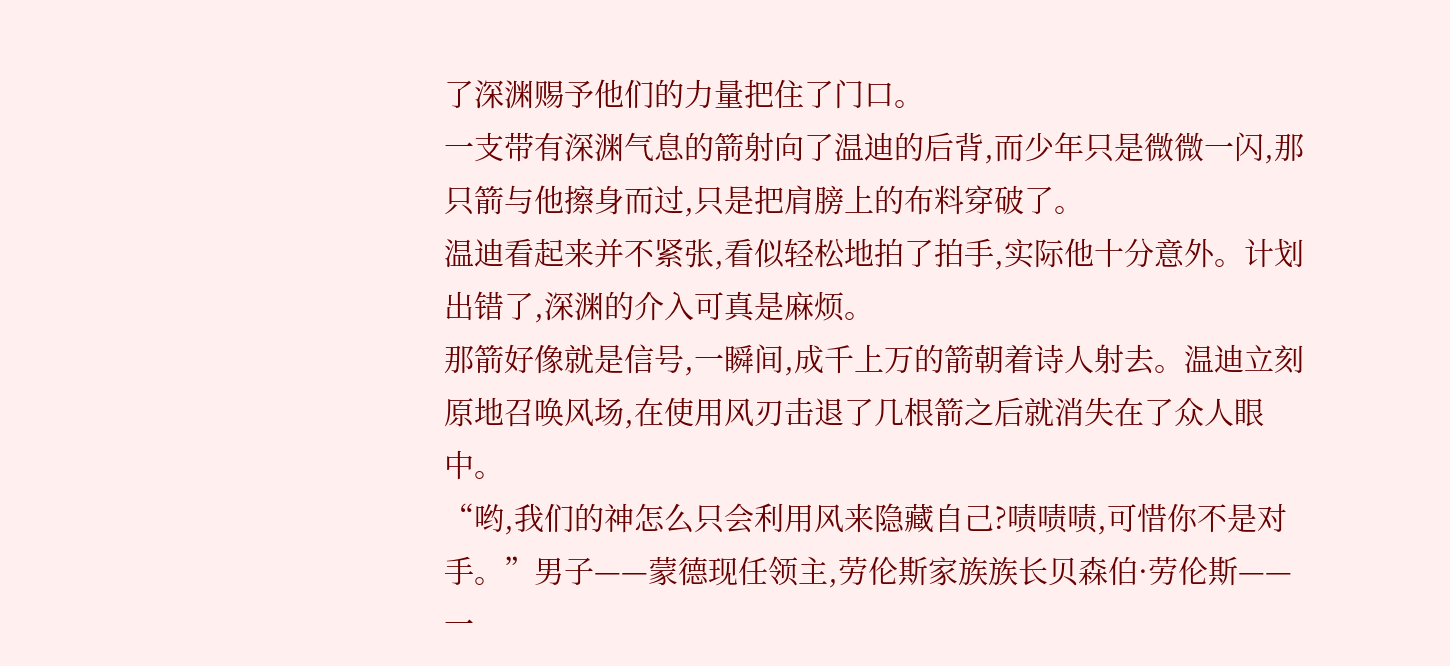了深渊赐予他们的力量把住了门口。
一支带有深渊气息的箭射向了温迪的后背,而少年只是微微一闪,那只箭与他擦身而过,只是把肩膀上的布料穿破了。
温迪看起来并不紧张,看似轻松地拍了拍手,实际他十分意外。计划出错了,深渊的介入可真是麻烦。
那箭好像就是信号,一瞬间,成千上万的箭朝着诗人射去。温迪立刻原地召唤风场,在使用风刃击退了几根箭之后就消失在了众人眼中。
“哟,我们的神怎么只会利用风来隐藏自己?啧啧啧,可惜你不是对手。”男子——蒙德现任领主,劳伦斯家族族长贝森伯·劳伦斯——一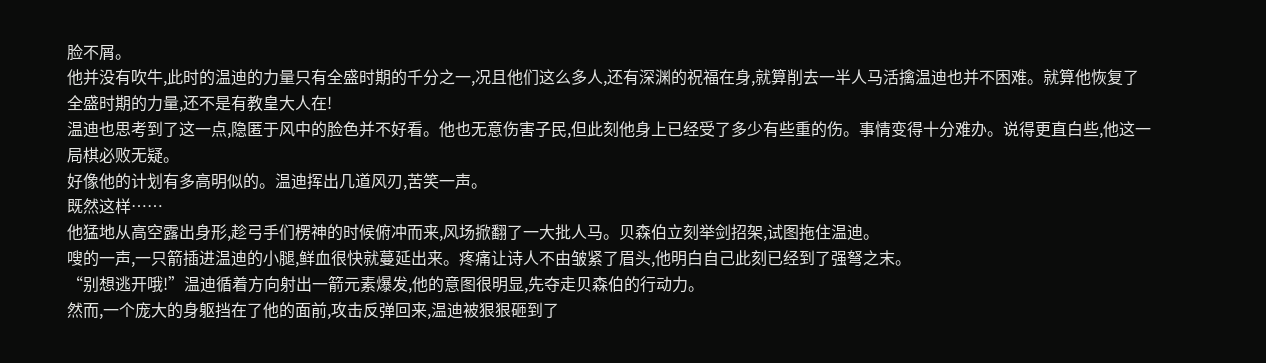脸不屑。
他并没有吹牛,此时的温迪的力量只有全盛时期的千分之一,况且他们这么多人,还有深渊的祝福在身,就算削去一半人马活擒温迪也并不困难。就算他恢复了全盛时期的力量,还不是有教皇大人在!
温迪也思考到了这一点,隐匿于风中的脸色并不好看。他也无意伤害子民,但此刻他身上已经受了多少有些重的伤。事情变得十分难办。说得更直白些,他这一局棋必败无疑。
好像他的计划有多高明似的。温迪挥出几道风刃,苦笑一声。
既然这样……
他猛地从高空露出身形,趁弓手们楞神的时候俯冲而来,风场掀翻了一大批人马。贝森伯立刻举剑招架,试图拖住温迪。
嗖的一声,一只箭插进温迪的小腿,鲜血很快就蔓延出来。疼痛让诗人不由皱紧了眉头,他明白自己此刻已经到了强弩之末。
“别想逃开哦!”温迪循着方向射出一箭元素爆发,他的意图很明显,先夺走贝森伯的行动力。
然而,一个庞大的身躯挡在了他的面前,攻击反弹回来,温迪被狠狠砸到了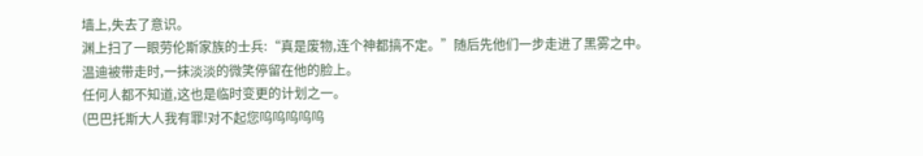墙上,失去了意识。
渊上扫了一眼劳伦斯家族的士兵:“真是废物,连个神都搞不定。”随后先他们一步走进了黑雾之中。
温迪被带走时,一抹淡淡的微笑停留在他的脸上。
任何人都不知道,这也是临时变更的计划之一。
(巴巴托斯大人我有罪!对不起您呜呜呜呜呜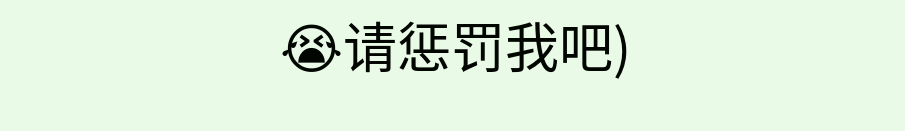😭请惩罚我吧)